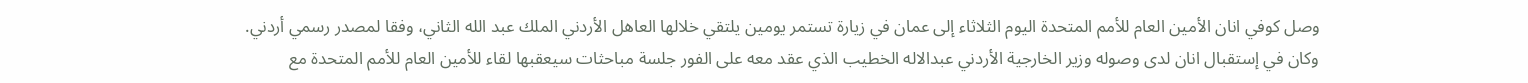وصل كوفي انان الأمين العام للأمم المتحدة اليوم الثلاثاء إلى عمان في زيارة تستمر يومين يلتقي خلالها العاهل الأردني الملك عبد الله الثاني، وفقا لمصدر رسمي أردني.
وكان في إستقبال انان لدى وصوله وزير الخارجية الأردني عبدالاله الخطيب الذي عقد معه على الفور جلسة مباحثات سيعقبها لقاء للأمين العام للأمم المتحدة مع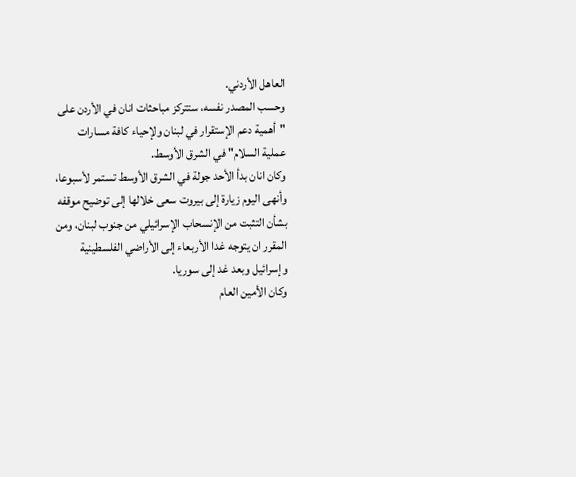العاهل الأردني.
وحسب المصدر نفسه، ستتركز مباحثات انان في الأردن على "أهمية دعم الإستقرار في لبنان ولإحياء كافة مسارات عملية السلام" في الشرق الأوسط.
وكان انان بدأ الأحد جولة في الشرق الأوسط تستمر لأسبوعا، وأنهى اليوم زيارة إلى بيروت سعى خلالها إلى توضيح موقفه بشأن التثبت من الإنسحاب الإسرائيلي من جنوب لبنان، ومن المقرر ان يتوجه غدا الأربعاء إلى الأراضي الفلسطينية وإسرائيل وبعد غد إلى سوريا.
وكان الأمين العام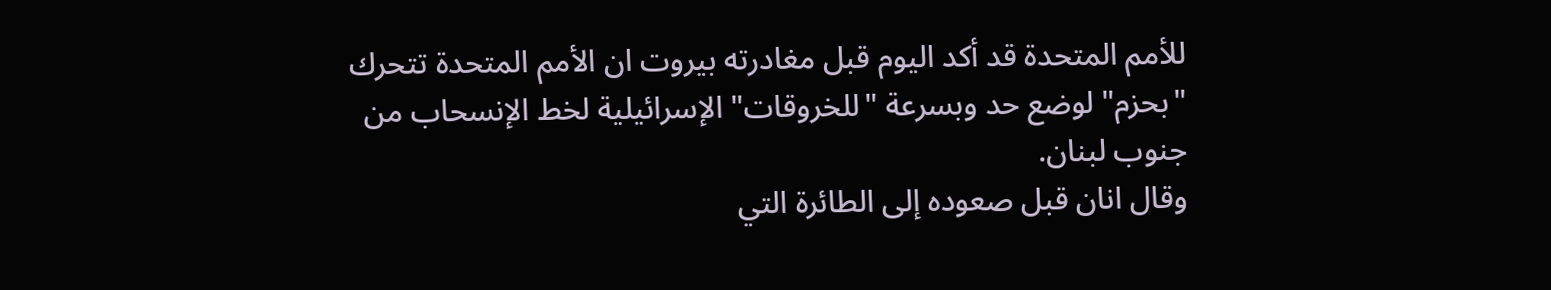للأمم المتحدة قد أكد اليوم قبل مغادرته بيروت ان الأمم المتحدة تتحرك "بحزم" لوضع حد وبسرعة "للخروقات" الإسرائيلية لخط الإنسحاب من جنوب لبنان.
وقال انان قبل صعوده إلى الطائرة التي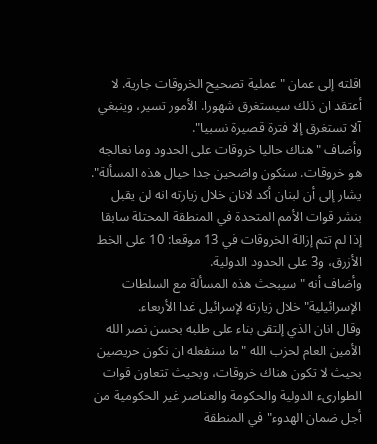اقلته إلى عمان "عملية تصحيح الخروقات جارية. لا أعتقد ان ذلك سيستغرق شهورا. الأمور تسير، وينبغي آلا تستغرق إلا فترة قصيرة نسبيا".
وأضاف "هناك حاليا خروقات على الحدود وما نعالجه هو خروقات. سنكون واضحين جدا حيال هذه المسألة".
يشار إلى أن لبنان أكد لانان خلال زيارته انه لن يقبل بنشر قوات الأمم المتحدة في المنطقة المحتلة سابقا إذا لم تتم إزالة الخروقات في 13 موقعا: 10 على الخط الأزرق، و3 على الحدود الدولية.
وأضاف أنه "سيبحث هذه المسألة مع السلطات الإسرائيلية" خلال زيارته لإسرائيل غدا الأربعاء.
وقال انان الذي إلتقى بناء على طلبه بحسن نصر الله الأمين العام لحزب الله "ما سنفعله ان نكون حريصين بحيث لا تكون هناك خروقات، وبحيث تتعاون قوات الطوارىء الدولية والحكومة والعناصر غير الحكومية من أجل ضمان الهدوء" في المنطقة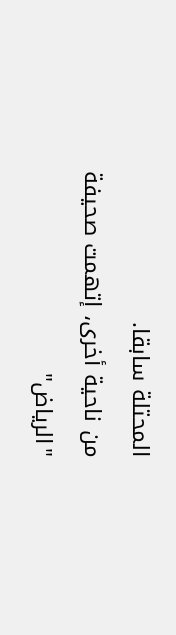المحتلة سابقا.
من ناحية أخرى، إتهمت صحيفة "الرياض"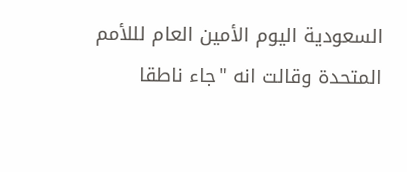السعودية اليوم الأمين العام لللأمم المتحدة وقالت انه "جاء ناطقا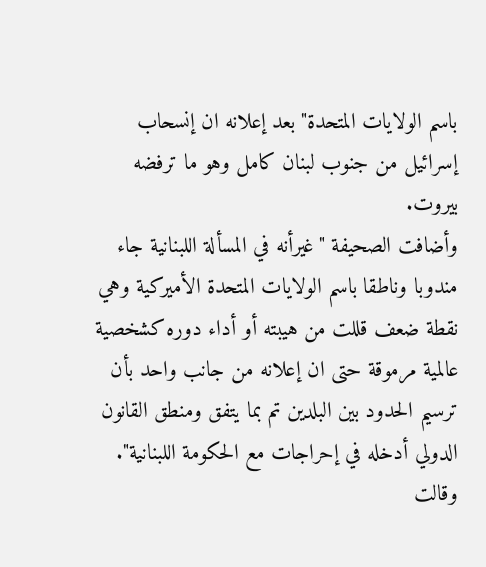باسم الولايات المتحدة" بعد إعلانه ان إنسحاب إسرائيل من جنوب لبنان كامل وهو ما ترفضه بيروت.
وأضافت الصحيفة "غيرأنه في المسألة اللبنانية جاء مندوبا وناطقا باسم الولايات المتحدة الأميركية وهي نقطة ضعف قللت من هيبته أو أداء دوره كشخصية عالمية مرموقة حتى ان إعلانه من جانب واحد بأن ترسيم الحدود بين البلدين تم بما يتفق ومنطق القانون الدولي أدخله في إحراجات مع الحكومة اللبنانية".
وقالت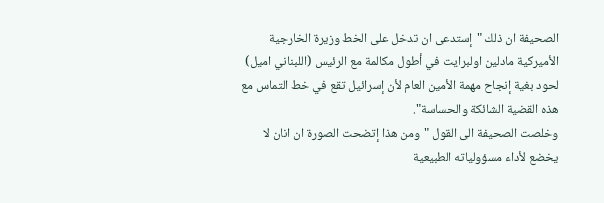الصحيفة ان ذلك "إستدعى ان تدخل على الخط وزيرة الخارجية الأميركية مادلين اولبرايت في أطول مكالمة مع الرئيس (اللبناني اميل) لحود بغية إنجاح مهمة الأمين العام لأن إسرائيل تقع في خط التماس مع هذه القضية الشائكة والحساسة".
وخلصت الصحيفة الى القول "ومن هذا إتضحت الصورة ان انان لا يخضع لأداء مسؤولياته الطبيعية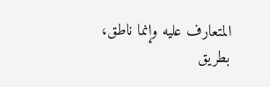المتعارف عليه وإنما ناطق، بطريق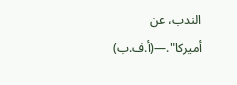الندب، عن أميركا".—(أ.ف.ب)